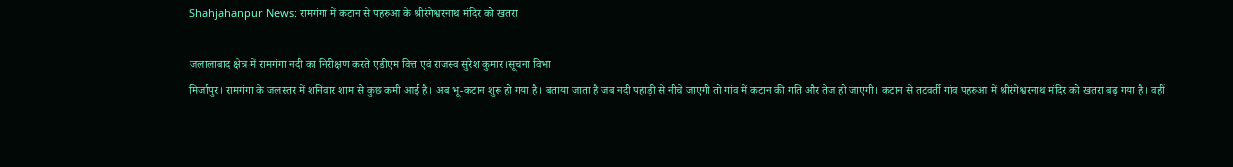Shahjahanpur News: रामगंगा में कटान से पहरुआ के श्रीरंगेश्वरनाथ मंदिर को खतरा

जलालाबाद क्षेत्र में रामगंगा नदी का निरीक्षण करते एडीएम वित्त एवं राजस्व सुरेश कुमार।सूचना विभा
मिर्जापुर। रामगंगा के जलस्तर में शनिवार शाम से कुछ कमी आई है। अब भू-कटान शुरू हो गया है। बताया जाता है जब नदी पहाड़ी से नीचे जाएगी तो गांव में कटान की गति और तेज हो जाएगी। कटान से तटवर्ती गांव पहरुआ में श्रीरंगेश्वरनाथ मंदिर को खतरा बढ़ गया है। वहीं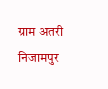ग्राम अतरी निजामपुर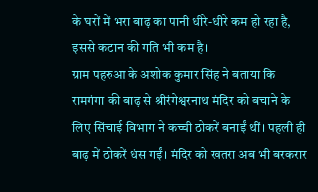के घरों में भरा बाढ़ का पानी धीरे-धीरे कम हो रहा है, इससे कटान की गति भी कम है।
ग्राम पहरुआ के अशोक कुमार सिंह ने बताया कि रामगंगा की बाढ़ से श्रीरंगेश्वरनाथ मंदिर को बचाने के लिए सिंचाई विभाग ने कच्ची ठोकरें बनाईं थीं। पहली ही बाढ़ में ठोकरें धंस गईं। मंदिर को खतरा अब भी बरकरार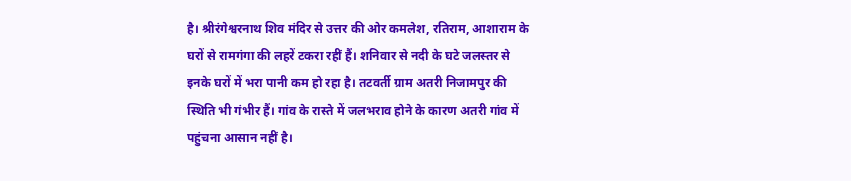है। श्रीरंगेश्वरनाथ शिव मंदिर से उत्तर की ओर कमलेश, रतिराम, आशाराम के घरों से रामगंगा की लहरें टकरा रहीं हैं। शनिवार से नदी के घटे जलस्तर से इनके घरों में भरा पानी कम हो रहा है। तटवर्ती ग्राम अतरी निजामपुर की स्थिति भी गंभीर हैं। गांव के रास्ते में जलभराव होने के कारण अतरी गांव में पहुंचना आसान नहीं है।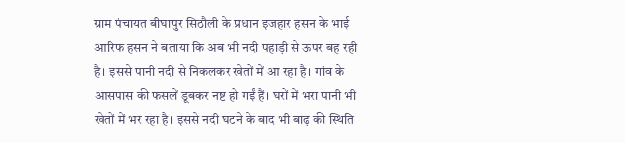ग्राम पंचायत बीघापुर सिठौली के प्रधान इजहार हसन के भाई आरिफ हसन ने बताया कि अब भी नदी पहाड़ी से ऊपर बह रही है। इससे पानी नदी से निकलकर खेतों में आ रहा है। गांव के आसपास की फसलें डूबकर नष्ट हो गईं हैं। घरों में भरा पानी भी खेतों में भर रहा है। इससे नदी घटने के बाद भी बाढ़ की स्थिति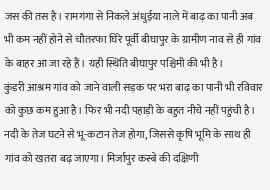जस की तस है। रामगंगा से निकले अंधुईया नाले में बाढ़ का पानी अब भी कम नहीं होने से चौतरफा घिरे पूर्वी बीघापुर के ग्रामीण नाव से ही गांव के बाहर आ जा रहे हैं। यही स्थिति बीघापुर पश्चिमी की भी है।
कुंडरी आश्रम गांव को जाने वाली सड़क पर भरा बाढ़ का पानी भी रविवार को कुछ कम हुआ है। फिर भी नदी पहाड़ी के बहुत नीचे नहीं पहुंची है। नदी के तेज घटने से भू-कटान तेज होगा, जिससे कृषि भूमि के साथ ही गांव को खतरा बढ़ जाएगा। मिर्जापुर कस्बे की दक्षिणी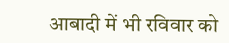आबादी में भी रविवार को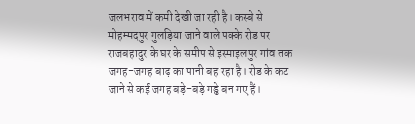जलभराव में कमी देखी जा रही है। कस्बे से मोहम्मदपुर गुलड़िया जाने वाले पक्के रोड पर राजबहादुर के घर के समीप से इस्माइलपुर गांव तक जगह-जगह बाढ़ का पानी बह रहा है। रोड के कट जाने से कई जगह बड़े-बड़े गड्ढे बन गए हैं।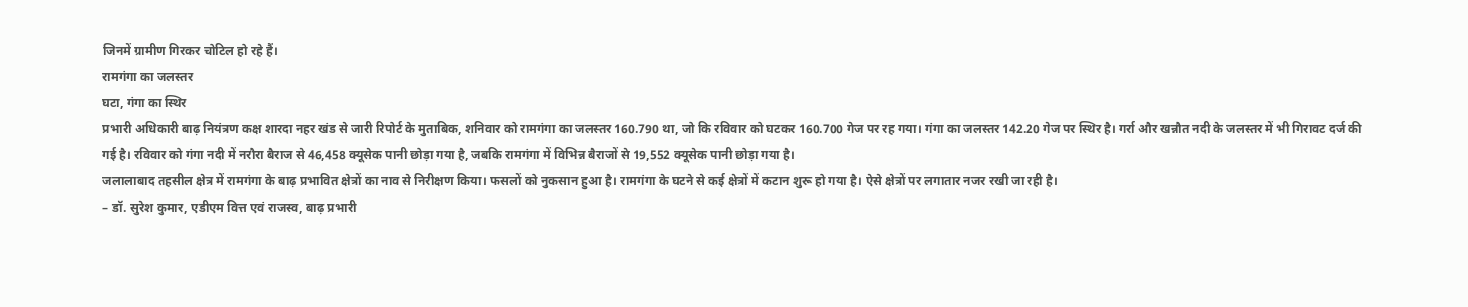जिनमें ग्रामीण गिरकर चोटिल हो रहे हैं।
रामगंगा का जलस्तर
घटा, गंगा का स्थिर
प्रभारी अधिकारी बाढ़ नियंत्रण कक्ष शारदा नहर खंड से जारी रिपोर्ट के मुताबिक, शनिवार को रामगंगा का जलस्तर 160.790 था, जो कि रविवार को घटकर 160.700 गेज पर रह गया। गंगा का जलस्तर 142.20 गेज पर स्थिर है। गर्रा और खन्नौत नदी के जलस्तर में भी गिरावट दर्ज की गई है। रविवार को गंगा नदी में नरौरा बैराज से 46,458 क्यूसेक पानी छोड़ा गया है, जबकि रामगंगा में विभिन्न बैराजों से 19,552 क्यूसेक पानी छोड़ा गया है।
जलालाबाद तहसील क्षेत्र में रामगंगा के बाढ़ प्रभावित क्षेत्रों का नाव से निरीक्षण किया। फसलों को नुकसान हुआ है। रामगंगा के घटने से कई क्षेत्रों में कटान शुरू हो गया है। ऐसे क्षेत्रों पर लगातार नजर रखी जा रही है।
– डॉ. सुरेश कुमार, एडीएम वित्त एवं राजस्व, बाढ़ प्रभारी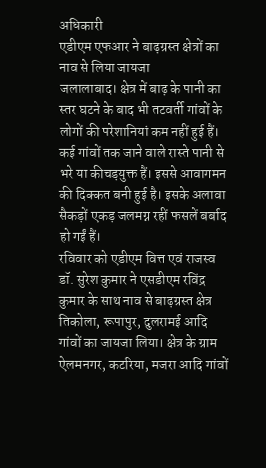अधिकारी
एडीएम एफआर ने बाढ़ग्रस्त क्षेत्रों का नाव से लिया जायजा
जलालाबाद। क्षेत्र में बाढ़ के पानी का स्तर घटने के बाद भी तटवर्ती गांवों के लोगों की परेशानियां कम नहीं हुई हैं। कई गांवों तक जाने वाले रास्ते पानी से भरे या कीचड़युक्त हैं। इससे आवागमन की दिक्कत बनी हुई है। इसके अलावा सैकड़ों एकड़ जलमग्न रहीं फसलें बर्बाद हो गईं हैं।
रविवार को एडीएम वित्त एवं राजस्व डॉ. सुरेश कुमार ने एसडीएम रविंद्र कुमार के साथ नाव से बाढ़ग्रस्त क्षेत्र तिकोला, रूपापुर, दुलरामई आदि गांवों का जायजा लिया। क्षेत्र के ग्राम ऐलमनगर, कटरिया, मजरा आदि गांवों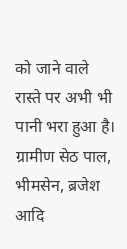को जाने वाले रास्ते पर अभी भी पानी भरा हुआ है। ग्रामीण सेठ पाल, भीमसेन, ब्रजेश आदि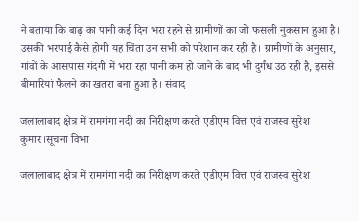ने बताया कि बाढ़ का पानी कई दिन भरा रहने से ग्रामीणों का जो फसली नुकसान हुआ है। उसकी भरपाई कैसे होगी यह चिंता उन सभी को परेशान कर रही है। ग्रामीणों के अनुसार, गांवों के आसपास गंदगी में भरा रहा पानी कम हो जाने के बाद भी दुर्गंध उठ रही है, इससे बीमारियां फैलने का खतरा बना हुआ है। संवाद

जलालाबाद क्षेत्र में रामगंगा नदी का निरीक्षण करते एडीएम वित्त एवं राजस्व सुरेश कुमार।सूचना विभा

जलालाबाद क्षेत्र में रामगंगा नदी का निरीक्षण करते एडीएम वित्त एवं राजस्व सुरेश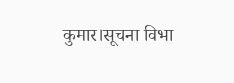कुमार।सूचना विभा